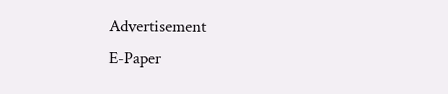Advertisement
E-Paper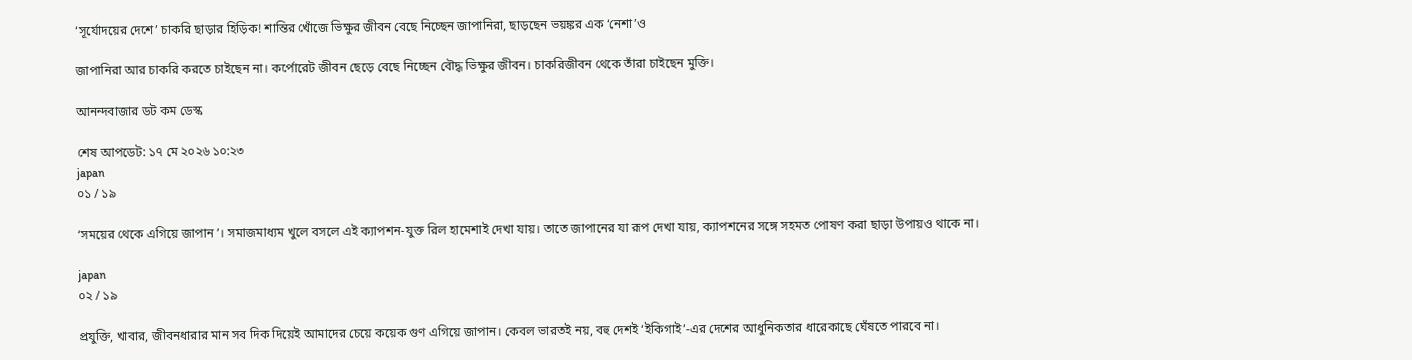‘সূর্যোদয়ের দেশে’ চাকরি ছাড়ার হিড়িক! শান্তির খোঁজে ভিক্ষুর জীবন বেছে নিচ্ছেন জাপানিরা, ছাড়ছেন ভয়ঙ্কর এক ‘নেশা’ও

জাপানিরা আর চাকরি করতে চাইছেন না। কর্পোরেট জীবন ছেড়ে বেছে নিচ্ছেন বৌদ্ধ ভিক্ষুর জীবন। চাকরিজীবন থেকে তাঁরা চাইছেন মুক্তি।

আনন্দবাজার ডট কম ডেস্ক

শেষ আপডেট: ১৭ মে ২০২৬ ১০:২৩
japan
০১ / ১৯

‘সময়ের থেকে এগিয়ে জাপান’। সমাজমাধ্যম খুলে বসলে এই ক্যাপশন-যুক্ত রিল হামেশাই দেখা যায়। তাতে জাপানের যা রূপ দেখা যায়, ক্যাপশনের সঙ্গে সহমত পোষণ করা ছাড়া উপায়ও থাকে না।

japan
০২ / ১৯

প্রযুক্তি, খাবার, জীবনধারার মান সব দিক দিয়েই আমাদের চেয়ে কয়েক গুণ এগিয়ে জাপান। কেবল ভারতই নয়, বহু দেশই ‘ইকিগাই’-এর দেশের আধুনিকতার ধারেকাছে ঘেঁষতে পারবে না।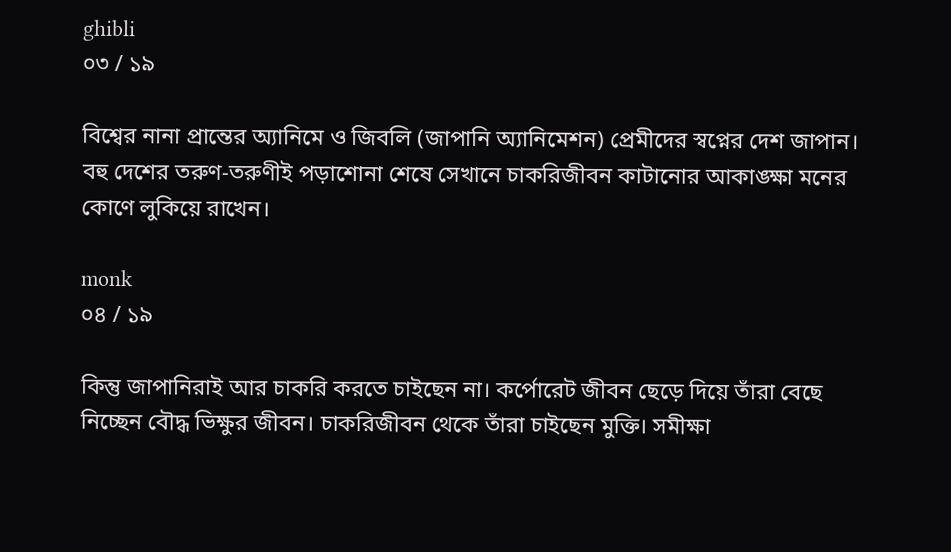ghibli
০৩ / ১৯

বিশ্বের নানা প্রান্তের অ্যানিমে ও জিবলি (জাপানি অ্যানিমেশন) প্রেমীদের স্বপ্নের দেশ জাপান। বহু দেশের তরুণ-তরুণীই পড়াশোনা শেষে সেখানে চাকরিজীবন কাটানোর আকাঙ্ক্ষা মনের কোণে লুকিয়ে রাখেন।

monk
০৪ / ১৯

কিন্তু জাপানিরাই আর চাকরি করতে চাইছেন না। কর্পোরেট জীবন ছেড়ে দিয়ে তাঁরা বেছে নিচ্ছেন বৌদ্ধ ভিক্ষুর জীবন। চাকরিজীবন থেকে তাঁরা চাইছেন মুক্তি। সমীক্ষা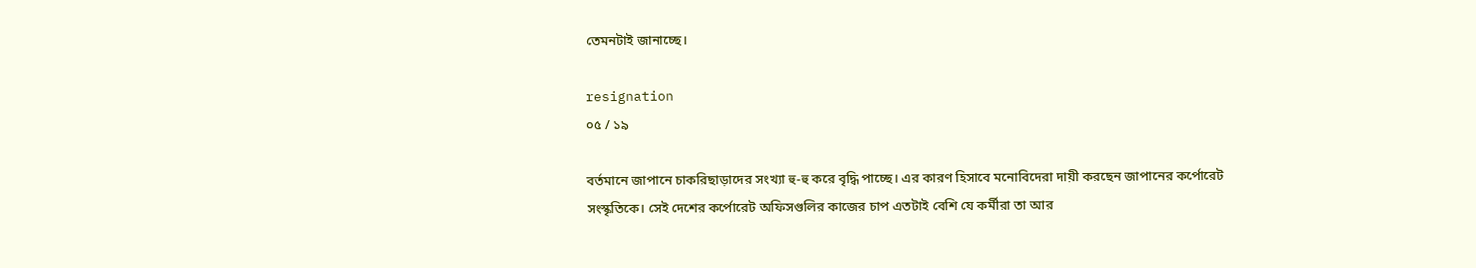তেমনটাই জানাচ্ছে।

resignation
০৫ / ১৯

বর্তমানে জাপানে চাকরিছাড়াদের সংখ্যা হু-হু করে বৃদ্ধি পাচ্ছে। এর কারণ হিসাবে মনোবিদেরা দায়ী করছেন জাপানের কর্পোরেট সংস্কৃতিকে। সেই দেশের কর্পোরেট অফিসগুলির কাজের চাপ এতটাই বেশি যে কর্মীরা তা আর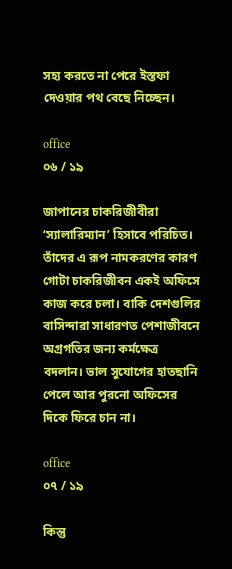সহ্য করতে না পেরে ইস্তফা দেওয়ার পথ বেছে নিচ্ছেন।

office
০৬ / ১৯

জাপানের চাকরিজীবীরা ‘স্যালারিম্যান’ হিসাবে পরিচিত। তাঁদের এ রূপ নামকরণের কারণ গোটা চাকরিজীবন একই অফিসে কাজ করে চলা। বাকি দেশগুলির বাসিন্দারা সাধারণত পেশাজীবনে অগ্রগতির জন্য কর্মক্ষেত্র বদলান। ভাল সুযোগের হাতছানি পেলে আর পুরনো অফিসের দিকে ফিরে চান না।

office
০৭ / ১৯

কিন্তু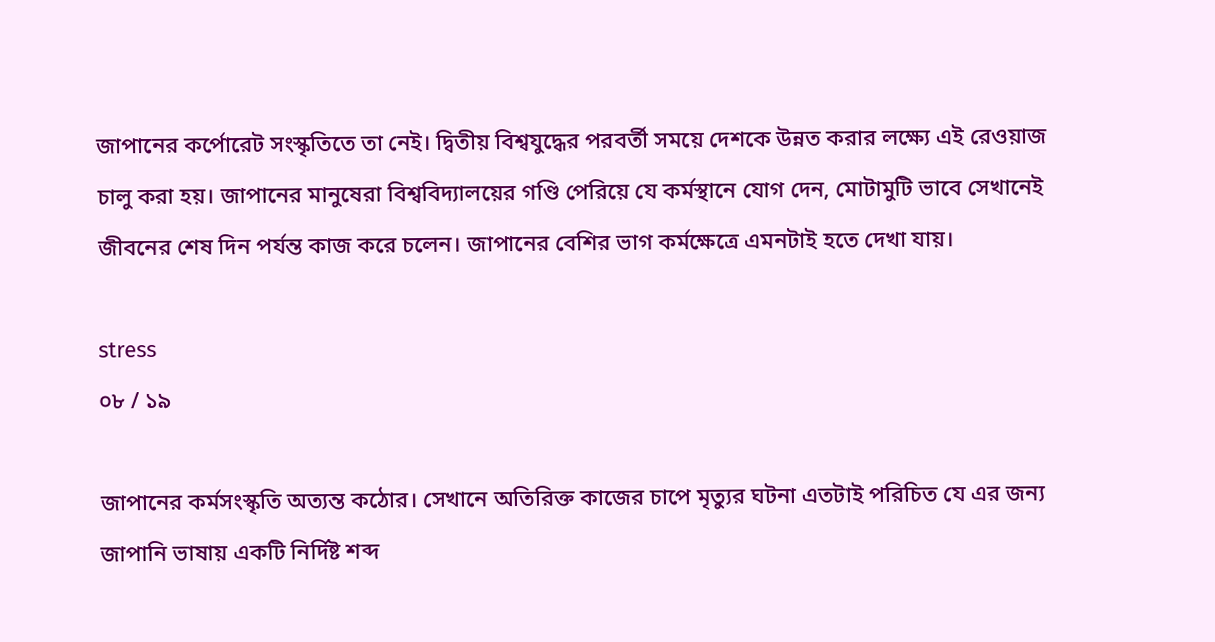জাপানের কর্পোরেট সংস্কৃতিতে তা নেই। দ্বিতীয় বিশ্বযুদ্ধের পরবর্তী সময়ে দেশকে উন্নত করার লক্ষ্যে এই রেওয়াজ চালু করা হয়। জাপানের মানুষেরা বিশ্ববিদ্যালয়ের গণ্ডি পেরিয়ে যে কর্মস্থানে যোগ দেন, মোটামুটি ভাবে সেখানেই জীবনের শেষ দিন পর্যন্ত কাজ করে চলেন। জাপানের বেশির ভাগ কর্মক্ষেত্রে এমনটাই হতে দেখা যায়।

stress
০৮ / ১৯

জাপানের কর্মসংস্কৃতি অত্যন্ত কঠোর। সেখানে অতিরিক্ত কাজের চাপে মৃত্যুর ঘটনা এতটাই পরিচিত যে এর জন্য জাপানি ভাষায় একটি নির্দিষ্ট শব্দ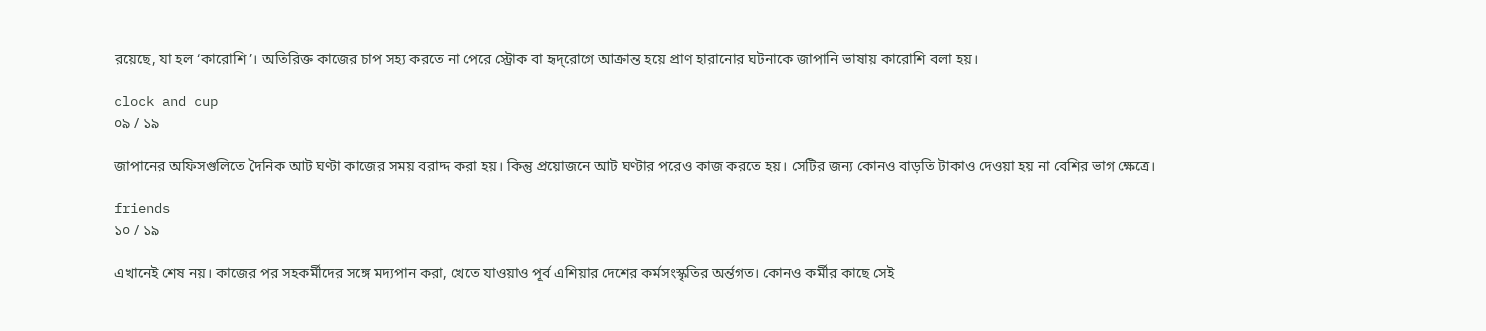রয়েছে, যা হল ‘কারোশি’। অতিরিক্ত কাজের চাপ সহ্য করতে না পেরে স্ট্রোক বা হৃদ্‌রোগে আক্রান্ত হয়ে প্রাণ হারানোর ঘটনাকে জাপানি ভাষায় কারোশি বলা হয়।

clock and cup
০৯ / ১৯

জাপানের অফিসগুলিতে দৈনিক আট ঘণ্টা কাজের সময় বরাদ্দ করা হয়। কিন্তু প্রয়োজনে আট ঘণ্টার পরেও কাজ করতে হয়। সেটির জন্য কোনও বাড়তি টাকাও দেওয়া হয় না বেশির ভাগ ক্ষেত্রে।

friends
১০ / ১৯

এখানেই শেষ নয়। কাজের পর সহকর্মীদের সঙ্গে মদ্যপান করা, খেতে যাওয়াও পূর্ব এশিয়ার দেশের কর্মসংস্কৃতির অর্ন্তগত। কোনও কর্মীর কাছে সেই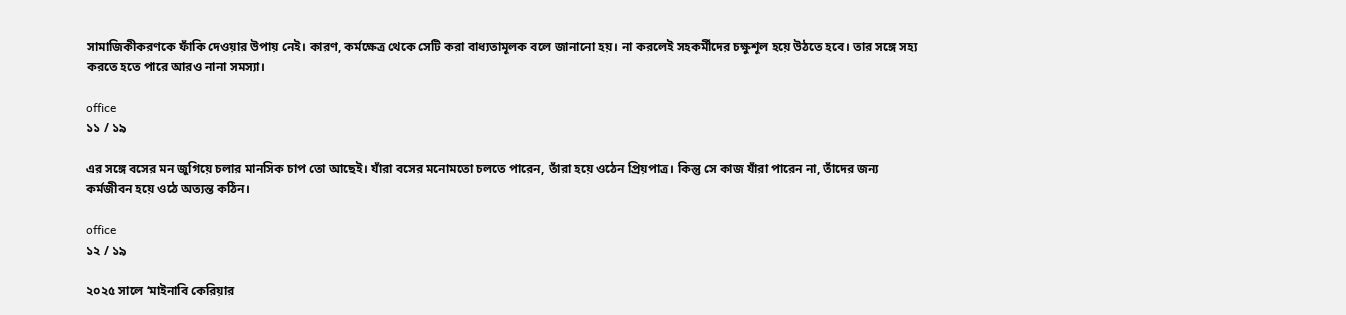সামাজিকীকরণকে ফাঁকি দেওয়ার উপায় নেই। কারণ, কর্মক্ষেত্র থেকে সেটি করা বাধ্যতামূলক বলে জানানো হয়। না করলেই সহকর্মীদের চক্ষুশূল হয়ে উঠতে হবে। তার সঙ্গে সহ্য করতে হতে পারে আরও নানা সমস্যা।

office
১১ / ১৯

এর সঙ্গে বসের মন জুগিয়ে চলার মানসিক চাপ তো আছেই। যাঁরা বসের মনোমতো চলতে পারেন, তাঁরা হয়ে ওঠেন প্রিয়পাত্র। কিন্তু সে কাজ যাঁরা পারেন না, তাঁদের জন্য কর্মজীবন হয়ে ওঠে অত্যন্ত কঠিন।

office
১২ / ১৯

২০২৫ সালে ‘মাইনাবি কেরিয়ার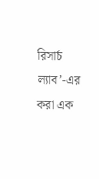রিসার্চ ল্যাব’-এর করা এক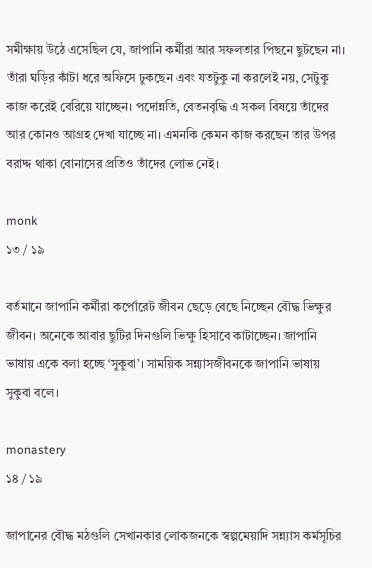সমীক্ষায় উঠে এসেছিল যে, জাপানি কর্মীরা আর সফলতার পিছনে ছুটছেন না। তাঁরা ঘড়ির কাঁটা ধরে অফিসে ঢুকছেন এবং যতটুকু না করলেই নয়, সেটুকু কাজ করেই বেরিয়ে যাচ্ছেন। পদোন্নতি, বেতনবৃদ্ধি এ সকল বিষয়ে তাঁদের আর কোনও আগ্রহ দেখা যাচ্ছে না। এমনকি কেমন কাজ করছেন তার উপর বরাদ্দ থাকা বোনাসের প্রতিও তাঁদের লোভ নেই।

monk
১৩ / ১৯

বর্তমানে জাপানি কর্মীরা কর্পোরেট জীবন ছেড়ে বেছে নিচ্ছেন বৌদ্ধ ভিক্ষুর জীবন। অনেকে আবার ছুটির দিনগুলি ভিক্ষু হিসাবে কাটাচ্ছেন। জাপানি ভাষায় একে বলা হচ্ছে ‘সুকুবা’। সাময়িক সন্ন্যাসজীবনকে জাপানি ভাষায় সুকুবা বলে।

monastery
১৪ / ১৯

জাপানের বৌদ্ধ মঠগুলি সেখানকার লোকজনকে স্বল্পমেয়াদি সন্ন্যাস কর্মসূচির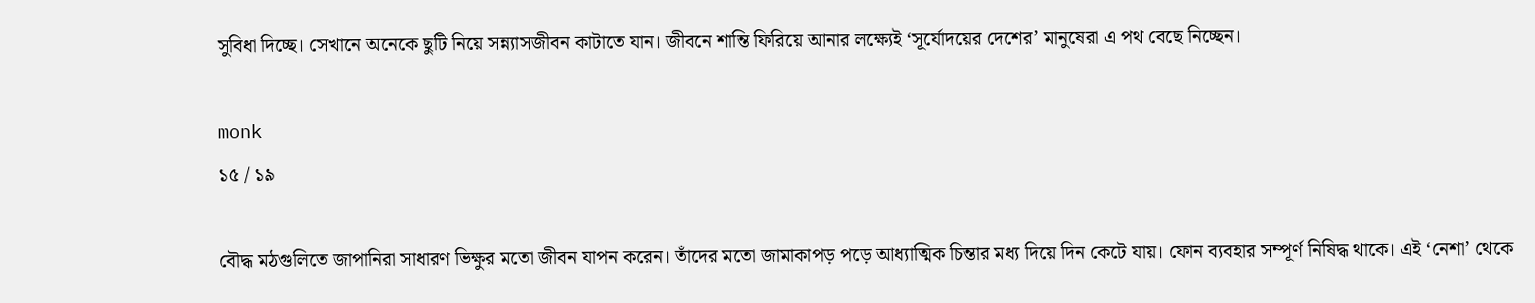সুবিধা দিচ্ছে। সেখানে অনেকে ছুটি নিয়ে সন্ন্যাসজীবন কাটাতে যান। জীবনে শান্তি ফিরিয়ে আনার লক্ষ্যেই ‘সূর্যোদয়ের দেশের’ মানুষেরা এ পথ বেছে নিচ্ছেন।

monk
১৫ / ১৯

বৌদ্ধ মঠগুলিতে জাপানিরা সাধারণ ভিক্ষুর মতো জীবন যাপন করেন। তাঁদের মতো জামাকাপড় পড়ে আধ্যাত্মিক চিন্তার মধ্য দিয়ে দিন কেটে যায়। ফোন ব্যবহার সম্পূর্ণ নিষিদ্ধ থাকে। এই ‘নেশা’ থেকে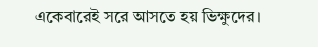একেবারেই সরে আসতে হয় ভিক্ষুদের।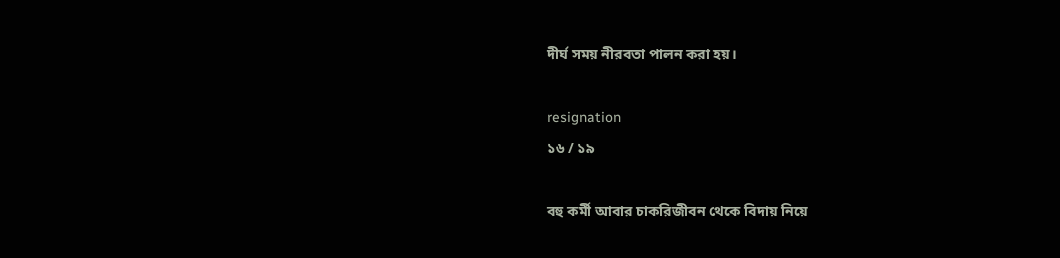দীর্ঘ সময় নীরবতা পালন করা হয়।

resignation
১৬ / ১৯

বহু কর্মী আবার চাকরিজীবন থেকে বিদায় নিয়ে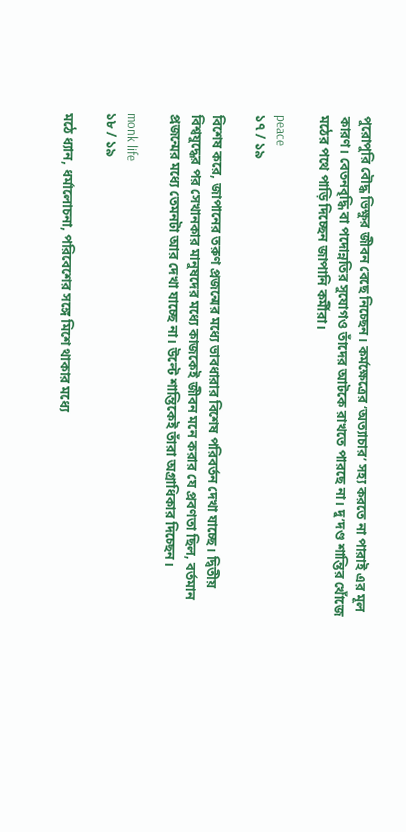পুরোপুরি বৌদ্ধ ভিক্ষুর জীবন বেছে নিচ্ছেন। কর্মক্ষেত্রের ‘অত্যাচার’ সহ্য করতে না পারাই এর মূল কারণ। বেতনবৃদ্ধি বা পদোন্নতির সুযোগও তাঁদের আটকে রাখতে পারছে না। দু’দণ্ড শান্তির খোঁজে মঠের পথে পাড়ি দিচ্ছেন জাপানি কর্মীরা।

peace
১৭ / ১৯

বিশেষ করে, জাপানের তরুণ প্রজন্মের মধ্যে ভাবধারার বিশেষ পরিবর্তন দেখা যাচ্ছে। দ্বিতীয় বিশ্বযুদ্ধের পর সেখানকার মানুষদের মধ্যে কাজকেই জীবন মনে করার যে প্রবণতা ছিল, বর্তমান প্রজন্মের মধ্যে তেমনটা আর দেখা যাচ্ছে না। উল্টে শান্তিকেই তাঁরা অগ্রাধিকার দিচ্ছেন।

monk life
১৮ / ১৯

মঠে ধ্যান, ধর্মালোচনা, পরিবেশের সঙ্গে মিশে থাকার মধ্যে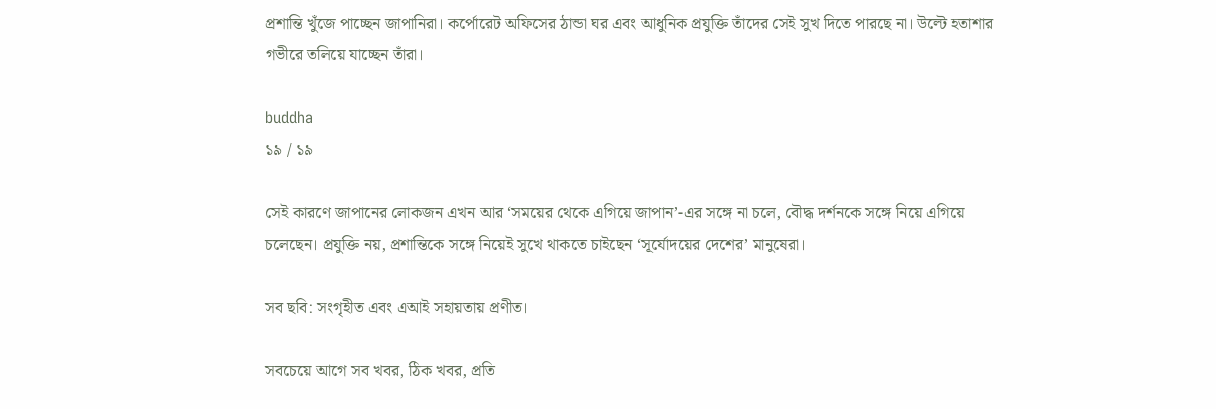প্রশান্তি খুঁজে পাচ্ছেন জাপানিরা। কর্পোরেট অফিসের ঠান্ডা ঘর এবং আধুনিক প্রযুক্তি তাঁদের সেই সুখ দিতে পারছে না। উল্টে হতাশার গভীরে তলিয়ে যাচ্ছেন তাঁরা।

buddha
১৯ / ১৯

সেই কারণে জাপানের লোকজন এখন আর ‘সময়ের থেকে এগিয়ে জাপান’-এর সঙ্গে না চলে, বৌদ্ধ দর্শনকে সঙ্গে নিয়ে এগিয়ে চলেছেন। প্রযুক্তি নয়, প্রশান্তিকে সঙ্গে নিয়েই সুখে থাকতে চাইছেন ‘সূর্যোদয়ের দেশের’ মানুষেরা।

সব ছবি: সংগৃহীত এবং এআই সহায়তায় প্রণীত।

সবচেয়ে আগে সব খবর, ঠিক খবর, প্রতি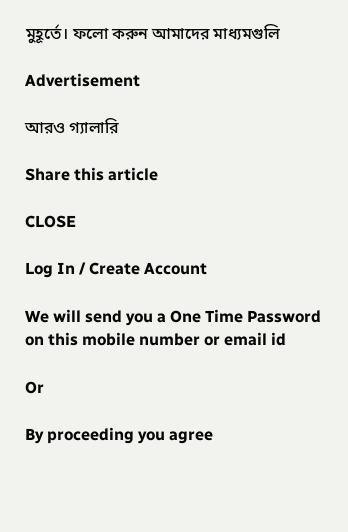মুহূর্তে। ফলো করুন আমাদের মাধ্যমগুলি

Advertisement

আরও গ্যালারি

Share this article

CLOSE

Log In / Create Account

We will send you a One Time Password on this mobile number or email id

Or

By proceeding you agree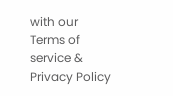with our Terms of service & Privacy Policy